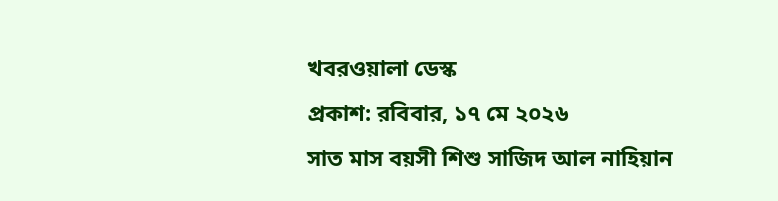খবরওয়ালা ডেস্ক
প্রকাশ: রবিবার, ১৭ মে ২০২৬
সাত মাস বয়সী শিশু সাজিদ আল নাহিয়ান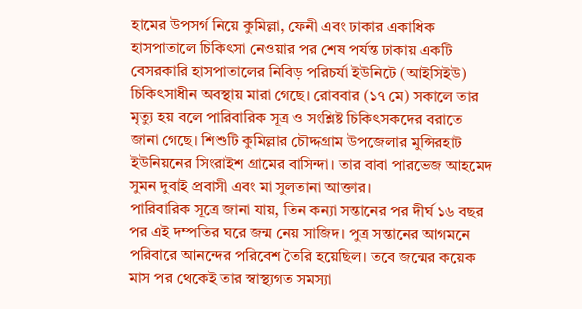হামের উপসর্গ নিয়ে কুমিল্লা, ফেনী এবং ঢাকার একাধিক হাসপাতালে চিকিৎসা নেওয়ার পর শেষ পর্যন্ত ঢাকায় একটি বেসরকারি হাসপাতালের নিবিড় পরিচর্যা ইউনিটে (আইসিইউ) চিকিৎসাধীন অবস্থায় মারা গেছে। রোববার (১৭ মে) সকালে তার মৃত্যু হয় বলে পারিবারিক সূত্র ও সংশ্লিষ্ট চিকিৎসকদের বরাতে জানা গেছে। শিশুটি কুমিল্লার চৌদ্দগ্রাম উপজেলার মুন্সিরহাট ইউনিয়নের সিংরাইশ গ্রামের বাসিন্দা। তার বাবা পারভেজ আহমেদ সুমন দুবাই প্রবাসী এবং মা সুলতানা আক্তার।
পারিবারিক সূত্রে জানা যায়, তিন কন্যা সন্তানের পর দীর্ঘ ১৬ বছর পর এই দম্পতির ঘরে জন্ম নেয় সাজিদ। পুত্র সন্তানের আগমনে পরিবারে আনন্দের পরিবেশ তৈরি হয়েছিল। তবে জন্মের কয়েক মাস পর থেকেই তার স্বাস্থ্যগত সমস্যা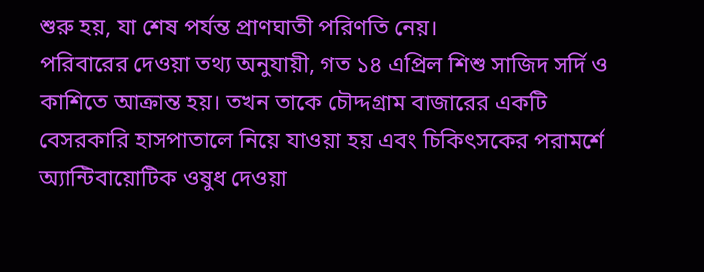শুরু হয়, যা শেষ পর্যন্ত প্রাণঘাতী পরিণতি নেয়।
পরিবারের দেওয়া তথ্য অনুযায়ী, গত ১৪ এপ্রিল শিশু সাজিদ সর্দি ও কাশিতে আক্রান্ত হয়। তখন তাকে চৌদ্দগ্রাম বাজারের একটি বেসরকারি হাসপাতালে নিয়ে যাওয়া হয় এবং চিকিৎসকের পরামর্শে অ্যান্টিবায়োটিক ওষুধ দেওয়া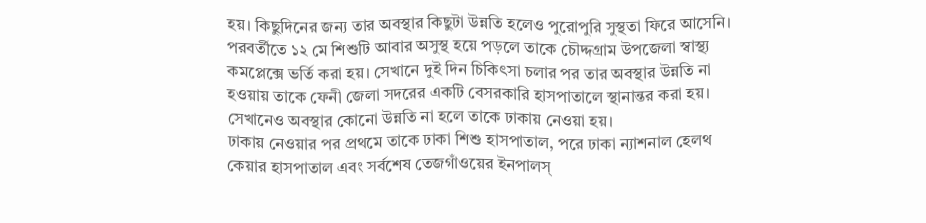হয়। কিছুদিনের জন্য তার অবস্থার কিছুটা উন্নতি হলেও পুরোপুরি সুস্থতা ফিরে আসেনি।
পরবর্তীতে ১২ মে শিশুটি আবার অসুস্থ হয়ে পড়লে তাকে চৌদ্দগ্রাম উপজেলা স্বাস্থ্য কমপ্লেক্সে ভর্তি করা হয়। সেখানে দুই দিন চিকিৎসা চলার পর তার অবস্থার উন্নতি না হওয়ায় তাকে ফেনী জেলা সদরের একটি বেসরকারি হাসপাতালে স্থানান্তর করা হয়। সেখানেও অবস্থার কোনো উন্নতি না হলে তাকে ঢাকায় নেওয়া হয়।
ঢাকায় নেওয়ার পর প্রথমে তাকে ঢাকা শিশু হাসপাতাল, পরে ঢাকা ন্যাশনাল হেলথ কেয়ার হাসপাতাল এবং সর্বশেষ তেজগাঁওয়ের ইনপালস্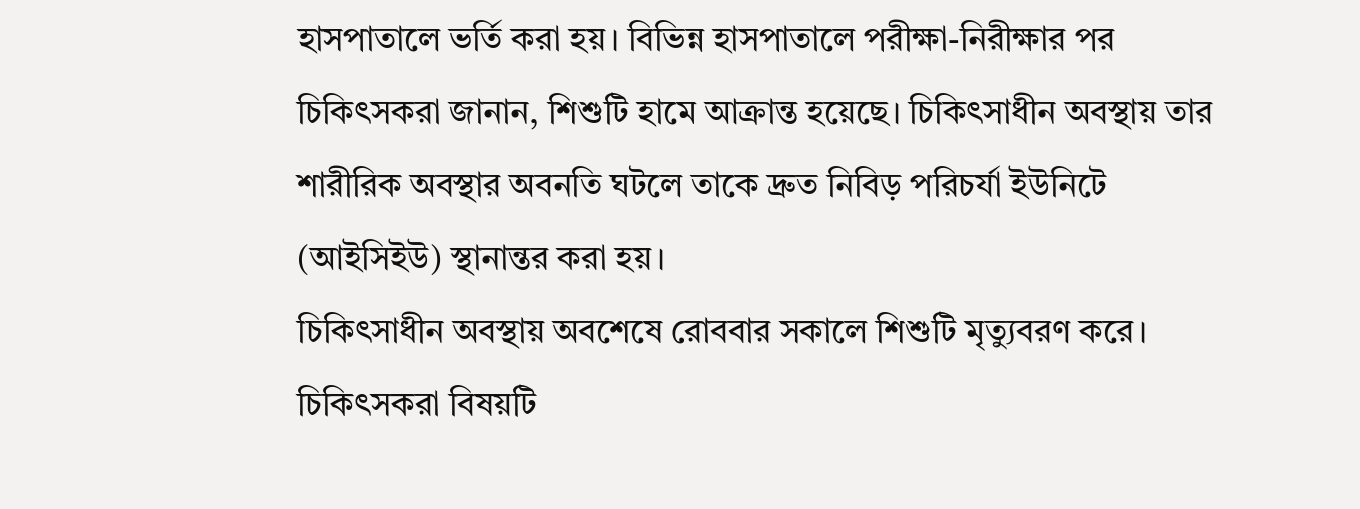হাসপাতালে ভর্তি করা হয়। বিভিন্ন হাসপাতালে পরীক্ষা-নিরীক্ষার পর চিকিৎসকরা জানান, শিশুটি হামে আক্রান্ত হয়েছে। চিকিৎসাধীন অবস্থায় তার শারীরিক অবস্থার অবনতি ঘটলে তাকে দ্রুত নিবিড় পরিচর্যা ইউনিটে (আইসিইউ) স্থানান্তর করা হয়।
চিকিৎসাধীন অবস্থায় অবশেষে রোববার সকালে শিশুটি মৃত্যুবরণ করে। চিকিৎসকরা বিষয়টি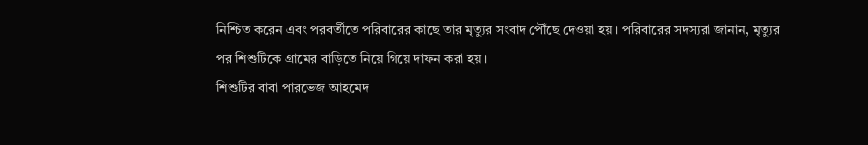নিশ্চিত করেন এবং পরবর্তীতে পরিবারের কাছে তার মৃত্যুর সংবাদ পৌঁছে দেওয়া হয়। পরিবারের সদস্যরা জানান, মৃত্যুর পর শিশুটিকে গ্রামের বাড়িতে নিয়ে গিয়ে দাফন করা হয়।
শিশুটির বাবা পারভেজ আহমেদ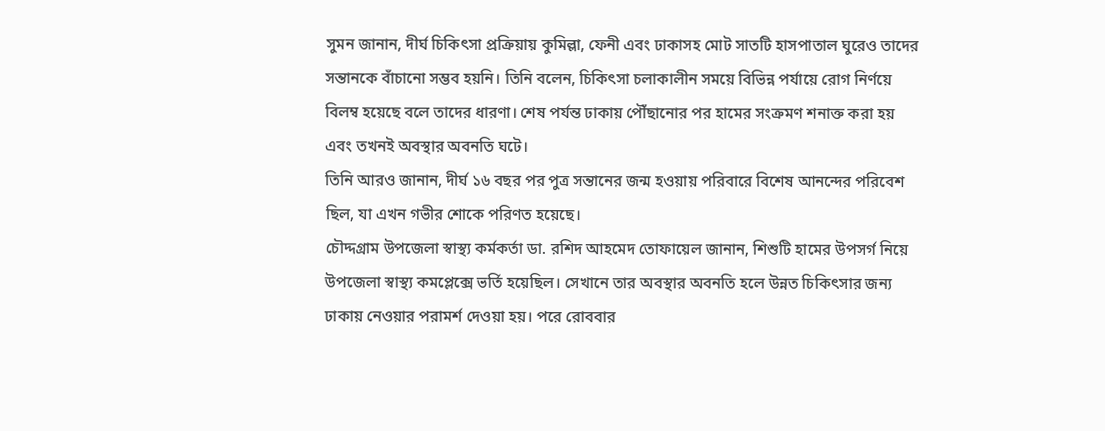সুমন জানান, দীর্ঘ চিকিৎসা প্রক্রিয়ায় কুমিল্লা, ফেনী এবং ঢাকাসহ মোট সাতটি হাসপাতাল ঘুরেও তাদের সন্তানকে বাঁচানো সম্ভব হয়নি। তিনি বলেন, চিকিৎসা চলাকালীন সময়ে বিভিন্ন পর্যায়ে রোগ নির্ণয়ে বিলম্ব হয়েছে বলে তাদের ধারণা। শেষ পর্যন্ত ঢাকায় পৌঁছানোর পর হামের সংক্রমণ শনাক্ত করা হয় এবং তখনই অবস্থার অবনতি ঘটে।
তিনি আরও জানান, দীর্ঘ ১৬ বছর পর পুত্র সন্তানের জন্ম হওয়ায় পরিবারে বিশেষ আনন্দের পরিবেশ ছিল, যা এখন গভীর শোকে পরিণত হয়েছে।
চৌদ্দগ্রাম উপজেলা স্বাস্থ্য কর্মকর্তা ডা. রশিদ আহমেদ তোফায়েল জানান, শিশুটি হামের উপসর্গ নিয়ে উপজেলা স্বাস্থ্য কমপ্লেক্সে ভর্তি হয়েছিল। সেখানে তার অবস্থার অবনতি হলে উন্নত চিকিৎসার জন্য ঢাকায় নেওয়ার পরামর্শ দেওয়া হয়। পরে রোববার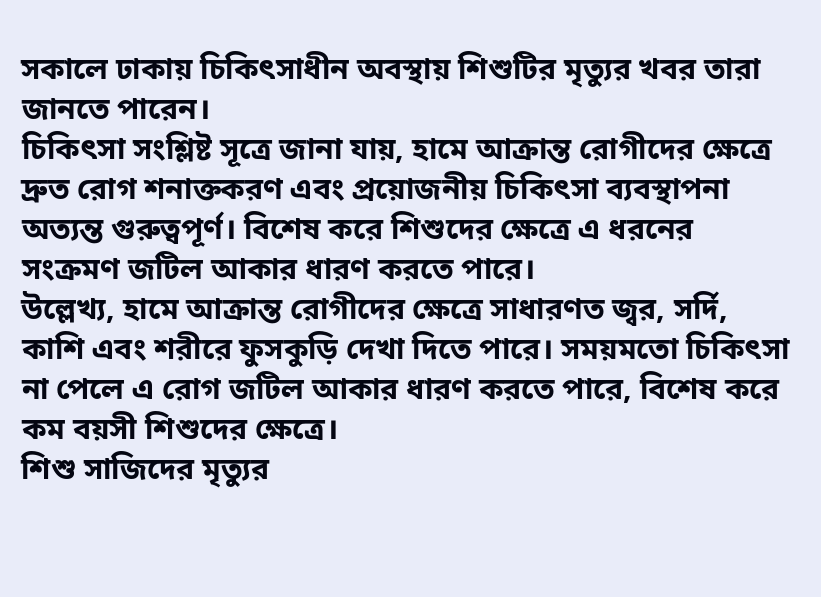সকালে ঢাকায় চিকিৎসাধীন অবস্থায় শিশুটির মৃত্যুর খবর তারা জানতে পারেন।
চিকিৎসা সংশ্লিষ্ট সূত্রে জানা যায়, হামে আক্রান্ত রোগীদের ক্ষেত্রে দ্রুত রোগ শনাক্তকরণ এবং প্রয়োজনীয় চিকিৎসা ব্যবস্থাপনা অত্যন্ত গুরুত্বপূর্ণ। বিশেষ করে শিশুদের ক্ষেত্রে এ ধরনের সংক্রমণ জটিল আকার ধারণ করতে পারে।
উল্লেখ্য, হামে আক্রান্ত রোগীদের ক্ষেত্রে সাধারণত জ্বর, সর্দি, কাশি এবং শরীরে ফুসকুড়ি দেখা দিতে পারে। সময়মতো চিকিৎসা না পেলে এ রোগ জটিল আকার ধারণ করতে পারে, বিশেষ করে কম বয়সী শিশুদের ক্ষেত্রে।
শিশু সাজিদের মৃত্যুর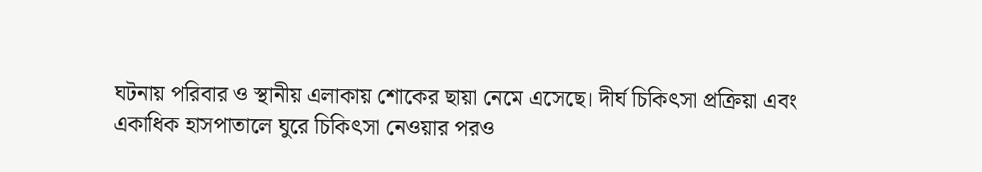ঘটনায় পরিবার ও স্থানীয় এলাকায় শোকের ছায়া নেমে এসেছে। দীর্ঘ চিকিৎসা প্রক্রিয়া এবং একাধিক হাসপাতালে ঘুরে চিকিৎসা নেওয়ার পরও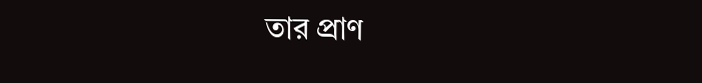তার প্রাণ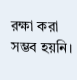রক্ষা করা সম্ভব হয়নি।